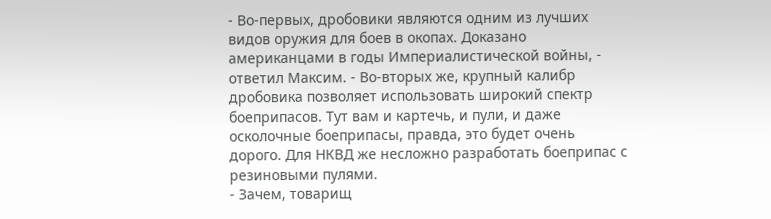- Во-первых, дробовики являются одним из лучших видов оружия для боев в окопах. Доказано американцами в годы Империалистической войны, - ответил Максим. - Во-вторых же, крупный калибр дробовика позволяет использовать широкий спектр боеприпасов. Тут вам и картечь, и пули, и даже осколочные боеприпасы, правда, это будет очень дорого. Для НКВД же несложно разработать боеприпас с резиновыми пулями.
- Зачем, товарищ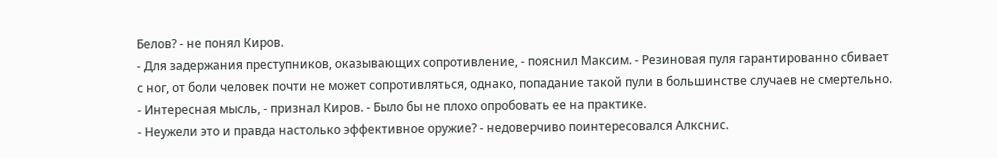Белов? - не понял Киров.
- Для задержания преступников, оказывающих сопротивление, - пояснил Максим. - Резиновая пуля гарантированно сбивает с ног, от боли человек почти не может сопротивляться, однако, попадание такой пули в большинстве случаев не смертельно.
- Интересная мысль, - признал Киров. - Было бы не плохо опробовать ее на практике.
- Неужели это и правда настолько эффективное оружие? - недоверчиво поинтересовался Алкснис.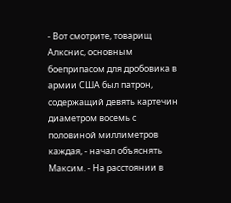- Вот смотрите, товарищ Алкснис, основным боеприпасом для дробовика в армии США был патрон, содержащий девять картечин диаметром восемь с половиной миллиметров каждая, - начал объяснять Максим. - На расстоянии в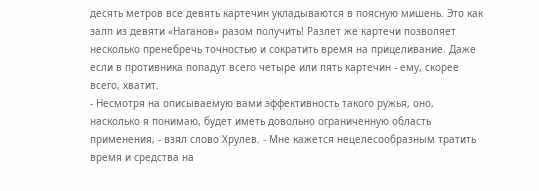десять метров все девять картечин укладываются в поясную мишень. Это как залп из девяти «Наганов» разом получить! Разлет же картечи позволяет несколько пренебречь точностью и сократить время на прицеливание. Даже если в противника попадут всего четыре или пять картечин - ему, скорее всего, хватит.
- Несмотря на описываемую вами эффективность такого ружья, оно, насколько я понимаю, будет иметь довольно ограниченную область применения, - взял слово Хрулев. - Мне кажется нецелесообразным тратить время и средства на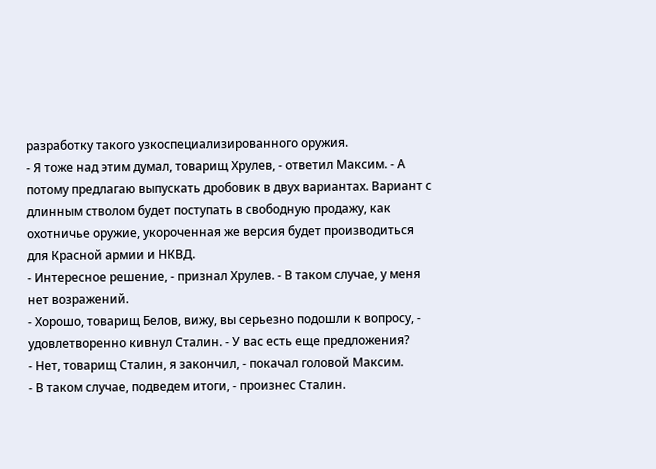разработку такого узкоспециализированного оружия.
- Я тоже над этим думал, товарищ Хрулев, - ответил Максим. - А потому предлагаю выпускать дробовик в двух вариантах. Вариант с длинным стволом будет поступать в свободную продажу, как охотничье оружие, укороченная же версия будет производиться для Красной армии и НКВД.
- Интересное решение, - признал Хрулев. - В таком случае, у меня нет возражений.
- Хорошо, товарищ Белов, вижу, вы серьезно подошли к вопросу, - удовлетворенно кивнул Сталин. - У вас есть еще предложения?
- Нет, товарищ Сталин, я закончил, - покачал головой Максим.
- В таком случае, подведем итоги, - произнес Сталин.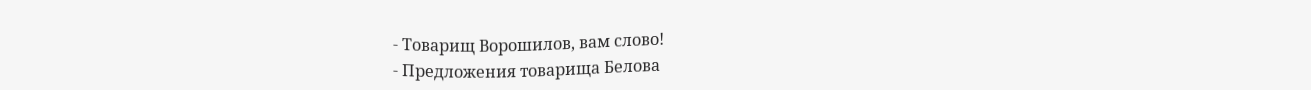- Товарищ Ворошилов, вам слово!
- Предложения товарища Белова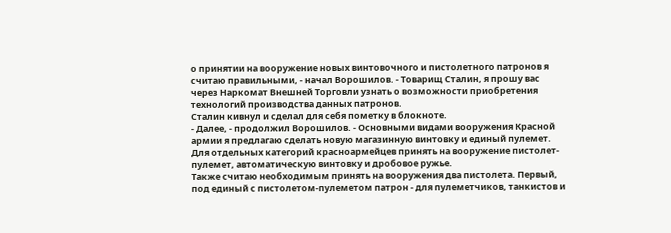о принятии на вооружение новых винтовочного и пистолетного патронов я считаю правильными, - начал Ворошилов. - Товарищ Сталин, я прошу вас через Наркомат Внешней Торговли узнать о возможности приобретения технологий производства данных патронов.
Сталин кивнул и сделал для себя пометку в блокноте.
- Далее, - продолжил Ворошилов. - Основными видами вооружения Красной армии я предлагаю сделать новую магазинную винтовку и единый пулемет. Для отдельных категорий красноармейцев принять на вооружение пистолет-пулемет, автоматическую винтовку и дробовое ружье.
Также считаю необходимым принять на вооружения два пистолета. Первый, под единый с пистолетом-пулеметом патрон - для пулеметчиков, танкистов и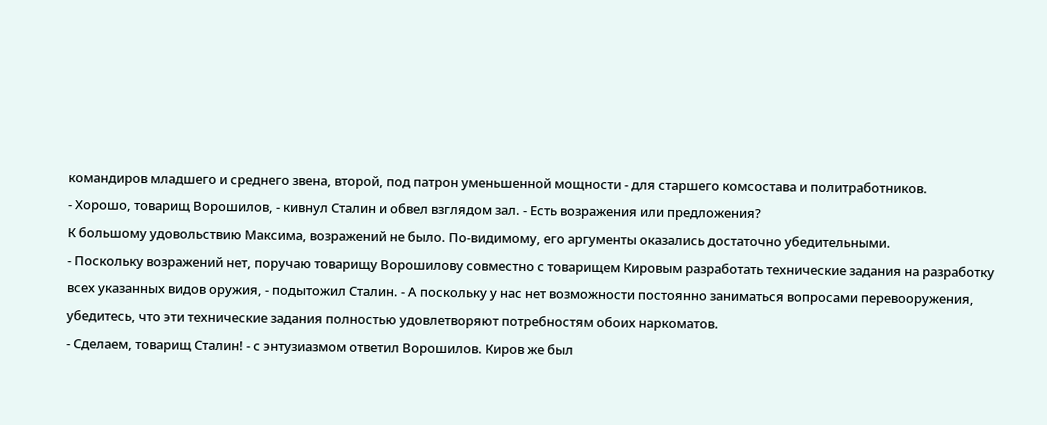командиров младшего и среднего звена, второй, под патрон уменьшенной мощности - для старшего комсостава и политработников.
- Хорошо, товарищ Ворошилов, - кивнул Сталин и обвел взглядом зал. - Есть возражения или предложения?
К большому удовольствию Максима, возражений не было. По-видимому, его аргументы оказались достаточно убедительными.
- Поскольку возражений нет, поручаю товарищу Ворошилову совместно с товарищем Кировым разработать технические задания на разработку всех указанных видов оружия, - подытожил Сталин. - А поскольку у нас нет возможности постоянно заниматься вопросами перевооружения, убедитесь, что эти технические задания полностью удовлетворяют потребностям обоих наркоматов.
- Сделаем, товарищ Сталин! - с энтузиазмом ответил Ворошилов. Киров же был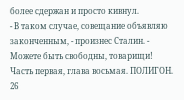более сдержан и просто кивнул.
- В таком случае, совещание объявляю законченным, - произнес Сталин. - Можете быть свободны, товарищи!
Часть первая, глава восьмая. ПОЛИГОН.
26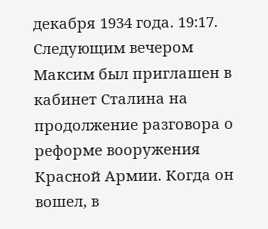декабря 1934 года. 19:17.
Следующим вечером Максим был приглашен в кабинет Сталина на продолжение разговора о реформе вооружения Красной Армии. Когда он вошел, в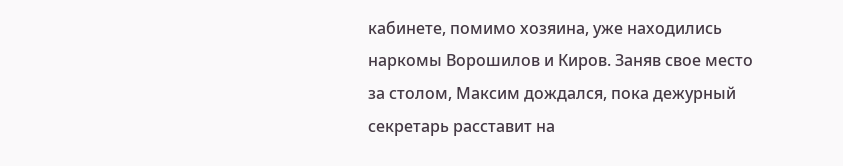кабинете, помимо хозяина, уже находились наркомы Ворошилов и Киров. Заняв свое место за столом, Максим дождался, пока дежурный секретарь расставит на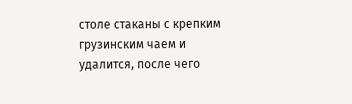столе стаканы с крепким грузинским чаем и удалится, после чего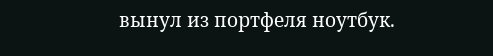вынул из портфеля ноутбук.